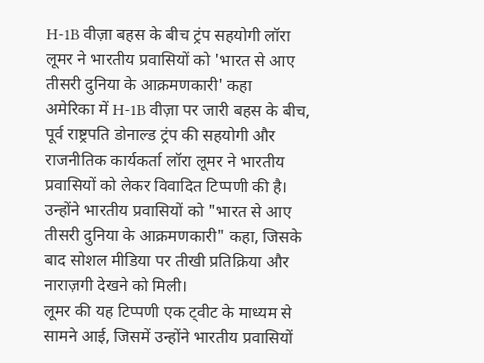H-1B वीज़ा बहस के बीच ट्रंप सहयोगी लॉरा लूमर ने भारतीय प्रवासियों को 'भारत से आए तीसरी दुनिया के आक्रमणकारी' कहा
अमेरिका में H-1B वीज़ा पर जारी बहस के बीच, पूर्व राष्ट्रपति डोनाल्ड ट्रंप की सहयोगी और राजनीतिक कार्यकर्ता लॉरा लूमर ने भारतीय प्रवासियों को लेकर विवादित टिप्पणी की है। उन्होंने भारतीय प्रवासियों को "भारत से आए तीसरी दुनिया के आक्रमणकारी" कहा, जिसके बाद सोशल मीडिया पर तीखी प्रतिक्रिया और नाराज़गी देखने को मिली।
लूमर की यह टिप्पणी एक ट्वीट के माध्यम से सामने आई, जिसमें उन्होंने भारतीय प्रवासियों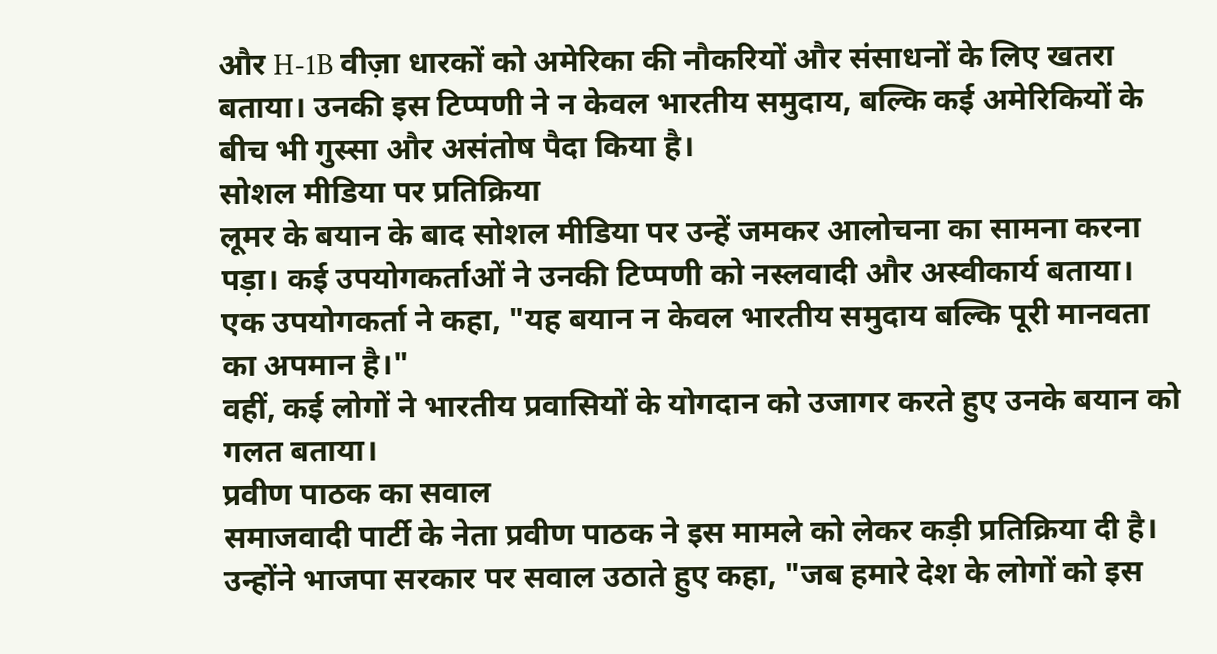और H-1B वीज़ा धारकों को अमेरिका की नौकरियों और संसाधनों के लिए खतरा बताया। उनकी इस टिप्पणी ने न केवल भारतीय समुदाय, बल्कि कई अमेरिकियों के बीच भी गुस्सा और असंतोष पैदा किया है।
सोशल मीडिया पर प्रतिक्रिया
लूमर के बयान के बाद सोशल मीडिया पर उन्हें जमकर आलोचना का सामना करना पड़ा। कई उपयोगकर्ताओं ने उनकी टिप्पणी को नस्लवादी और अस्वीकार्य बताया।
एक उपयोगकर्ता ने कहा, "यह बयान न केवल भारतीय समुदाय बल्कि पूरी मानवता का अपमान है।"
वहीं, कई लोगों ने भारतीय प्रवासियों के योगदान को उजागर करते हुए उनके बयान को गलत बताया।
प्रवीण पाठक का सवाल
समाजवादी पार्टी के नेता प्रवीण पाठक ने इस मामले को लेकर कड़ी प्रतिक्रिया दी है। उन्होंने भाजपा सरकार पर सवाल उठाते हुए कहा, "जब हमारे देश के लोगों को इस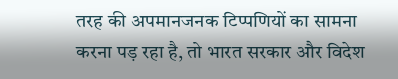तरह की अपमानजनक टिप्पणियों का सामना करना पड़ रहा है, तो भारत सरकार और विदेश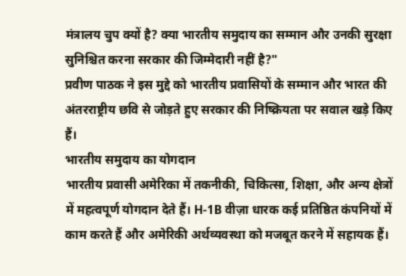मंत्रालय चुप क्यों है? क्या भारतीय समुदाय का सम्मान और उनकी सुरक्षा सुनिश्चित करना सरकार की जिम्मेदारी नहीं है?"
प्रवीण पाठक ने इस मुद्दे को भारतीय प्रवासियों के सम्मान और भारत की अंतरराष्ट्रीय छवि से जोड़ते हुए सरकार की निष्क्रियता पर सवाल खड़े किए हैं।
भारतीय समुदाय का योगदान
भारतीय प्रवासी अमेरिका में तकनीकी, चिकित्सा, शिक्षा, और अन्य क्षेत्रों में महत्वपूर्ण योगदान देते हैं। H-1B वीज़ा धारक कई प्रतिष्ठित कंपनियों में काम करते हैं और अमेरिकी अर्थव्यवस्था को मजबूत करने में सहायक हैं।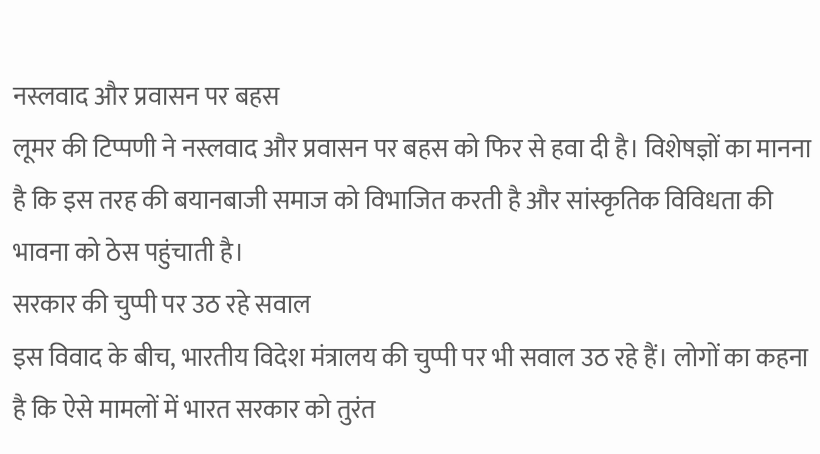नस्लवाद और प्रवासन पर बहस
लूमर की टिप्पणी ने नस्लवाद और प्रवासन पर बहस को फिर से हवा दी है। विशेषज्ञों का मानना है कि इस तरह की बयानबाजी समाज को विभाजित करती है और सांस्कृतिक विविधता की भावना को ठेस पहुंचाती है।
सरकार की चुप्पी पर उठ रहे सवाल
इस विवाद के बीच, भारतीय विदेश मंत्रालय की चुप्पी पर भी सवाल उठ रहे हैं। लोगों का कहना है कि ऐसे मामलों में भारत सरकार को तुरंत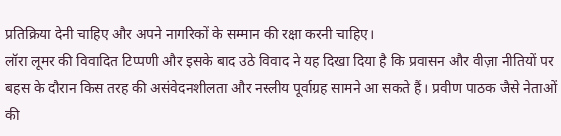प्रतिक्रिया देनी चाहिए और अपने नागरिकों के सम्मान की रक्षा करनी चाहिए।
लॉरा लूमर की विवादित टिप्पणी और इसके बाद उठे विवाद ने यह दिखा दिया है कि प्रवासन और वीज़ा नीतियों पर बहस के दौरान किस तरह की असंवेदनशीलता और नस्लीय पूर्वाग्रह सामने आ सकते हैं। प्रवीण पाठक जैसे नेताओं की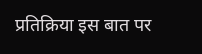प्रतिक्रिया इस बात पर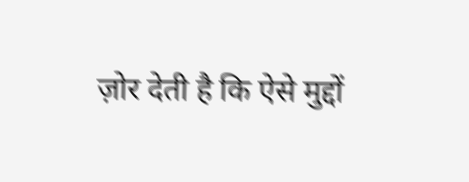ज़ोर देती है कि ऐसे मुद्दों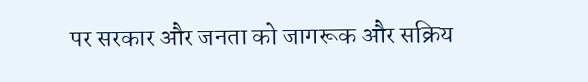पर सरकार और जनता को जागरूक और सक्रिय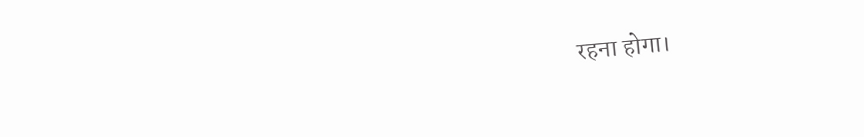रहना होगा।